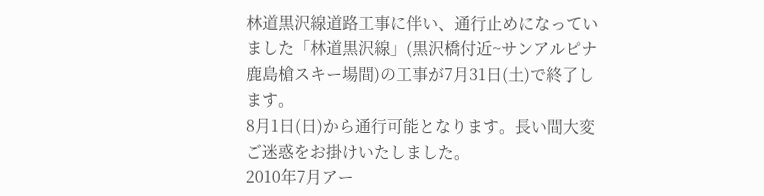林道黒沢線道路工事に伴い、通行止めになっていました「林道黒沢線」(黒沢橋付近~サンアルピナ鹿島槍スキー場間)の工事が7月31日(土)で終了します。
8月1日(日)から通行可能となります。長い間大変ご迷惑をお掛けいたしました。
2010年7月アー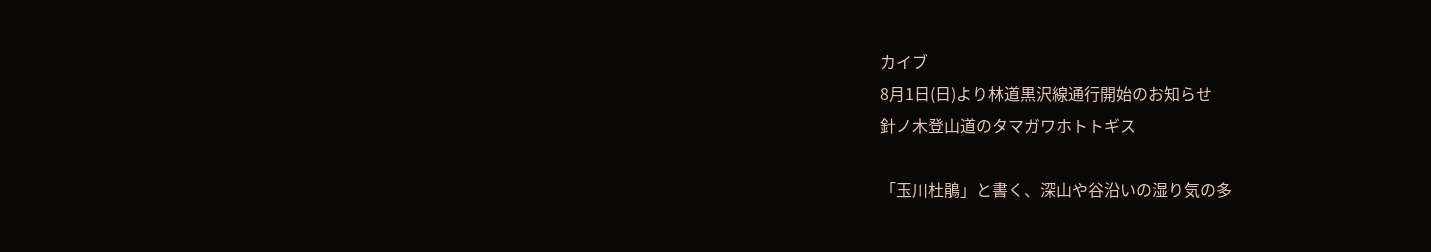カイブ
8月1日(日)より林道黒沢線通行開始のお知らせ
針ノ木登山道のタマガワホトトギス

「玉川杜鵑」と書く、深山や谷沿いの湿り気の多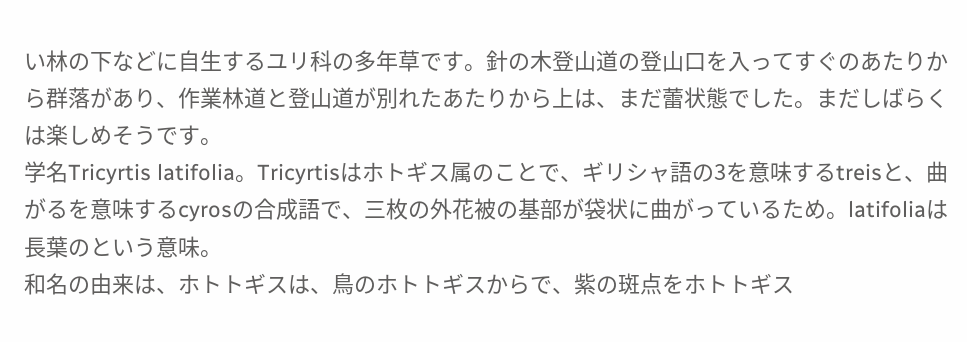い林の下などに自生するユリ科の多年草です。針の木登山道の登山口を入ってすぐのあたりから群落があり、作業林道と登山道が別れたあたりから上は、まだ蕾状態でした。まだしばらくは楽しめそうです。
学名Tricyrtis latifolia。Tricyrtisはホトギス属のことで、ギリシャ語の3を意味するtreisと、曲がるを意味するcyrosの合成語で、三枚の外花被の基部が袋状に曲がっているため。latifoliaは長葉のという意味。
和名の由来は、ホトトギスは、鳥のホトトギスからで、紫の斑点をホトトギス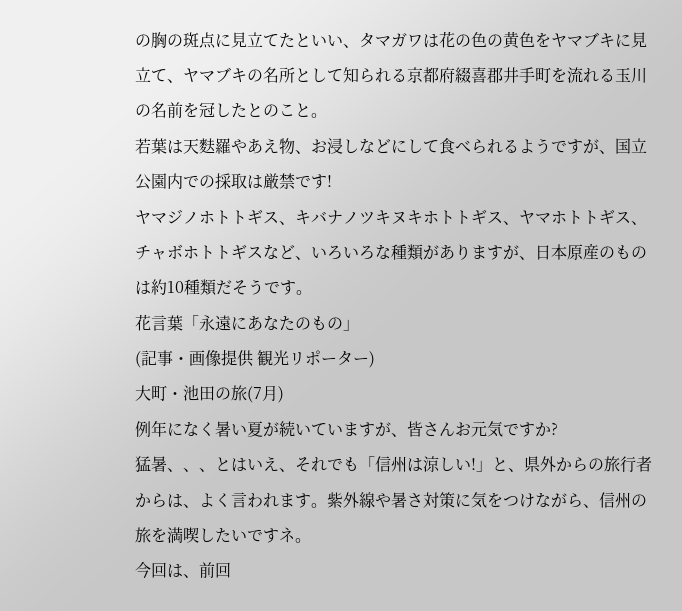の胸の斑点に見立てたといい、タマガワは花の色の黄色をヤマブキに見立て、ヤマブキの名所として知られる京都府綴喜郡井手町を流れる玉川の名前を冠したとのこと。
若葉は天麩羅やあえ物、お浸しなどにして食べられるようですが、国立公園内での採取は厳禁です!
ヤマジノホトトギス、キバナノツキヌキホトトギス、ヤマホトトギス、チャボホトトギスなど、いろいろな種類がありますが、日本原産のものは約10種類だそうです。
花言葉「永遠にあなたのもの」
(記事・画像提供 観光リポーター)
大町・池田の旅(7月)
例年になく暑い夏が続いていますが、皆さんお元気ですか?
猛暑、、、とはいえ、それでも「信州は涼しい!」と、県外からの旅行者からは、よく言われます。紫外線や暑さ対策に気をつけながら、信州の旅を満喫したいですネ。
今回は、前回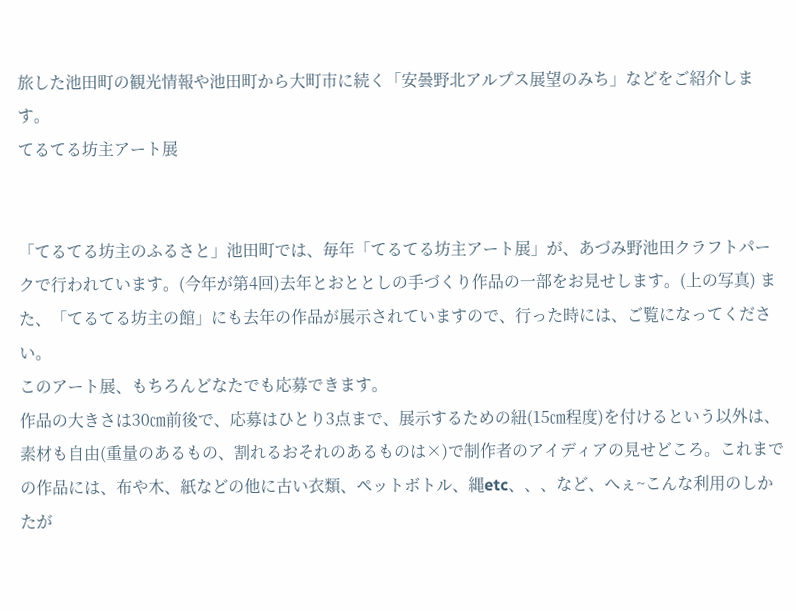旅した池田町の観光情報や池田町から大町市に続く「安曇野北アルプス展望のみち」などをご紹介します。
てるてる坊主アート展


「てるてる坊主のふるさと」池田町では、毎年「てるてる坊主アート展」が、あづみ野池田クラフトパークで行われています。(今年が第4回)去年とおととしの手づくり作品の一部をお見せします。(上の写真) また、「てるてる坊主の館」にも去年の作品が展示されていますので、行った時には、ご覧になってください。
このアート展、もちろんどなたでも応募できます。
作品の大きさは30㎝前後で、応募はひとり3点まで、展示するための紐(15㎝程度)を付けるという以外は、素材も自由(重量のあるもの、割れるおそれのあるものは×)で制作者のアイディアの見せどころ。これまでの作品には、布や木、紙などの他に古い衣類、ペットボトル、縄etc、、、など、へぇ~こんな利用のしかたが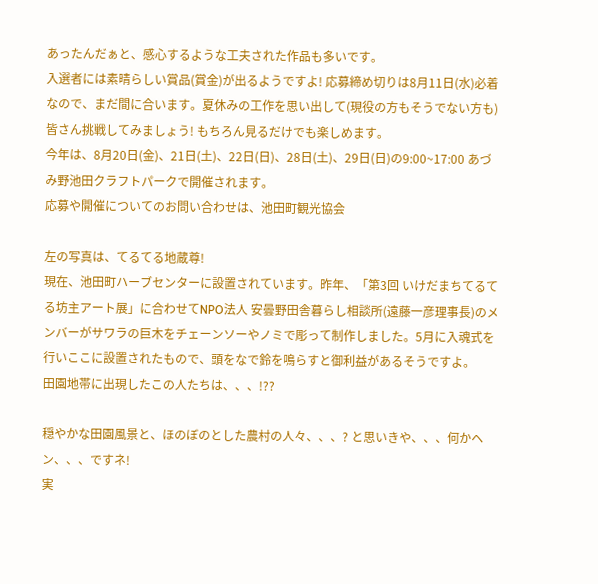あったんだぁと、感心するような工夫された作品も多いです。
入選者には素晴らしい賞品(賞金)が出るようですよ! 応募締め切りは8月11日(水)必着なので、まだ間に合います。夏休みの工作を思い出して(現役の方もそうでない方も)皆さん挑戦してみましょう! もちろん見るだけでも楽しめます。
今年は、8月20日(金)、21日(土)、22日(日)、28日(土)、29日(日)の9:00~17:00 あづみ野池田クラフトパークで開催されます。
応募や開催についてのお問い合わせは、池田町観光協会

左の写真は、てるてる地蔵尊!
現在、池田町ハーブセンターに設置されています。昨年、「第3回 いけだまちてるてる坊主アート展」に合わせてNPO法人 安曇野田舎暮らし相談所(遠藤一彦理事長)のメンバーがサワラの巨木をチェーンソーやノミで彫って制作しました。5月に入魂式を行いここに設置されたもので、頭をなで鈴を鳴らすと御利益があるそうですよ。
田園地帯に出現したこの人たちは、、、!??

穏やかな田園風景と、ほのぼのとした農村の人々、、、? と思いきや、、、何かヘン、、、ですネ!
実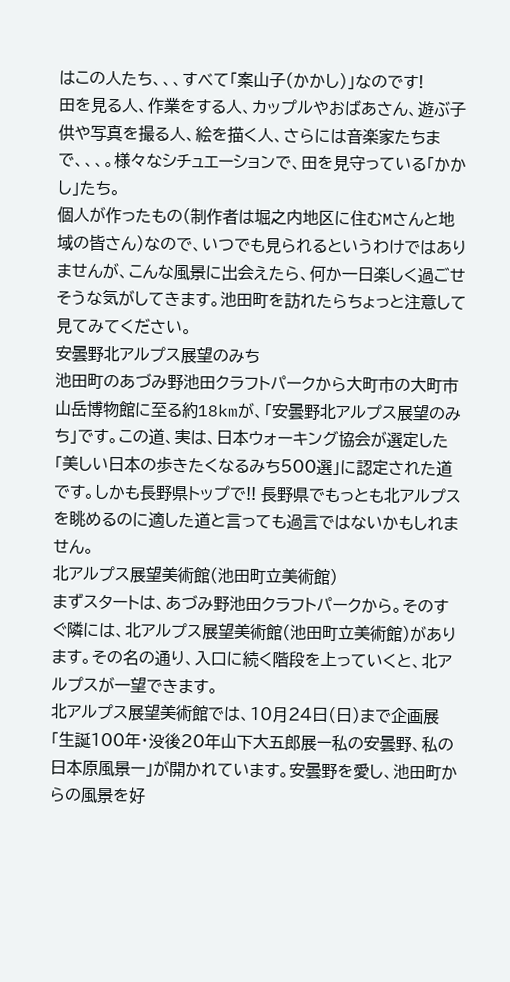はこの人たち、、、すべて「案山子(かかし)」なのです!
田を見る人、作業をする人、カップルやおばあさん、遊ぶ子供や写真を撮る人、絵を描く人、さらには音楽家たちまで、、、。様々なシチュエーションで、田を見守っている「かかし」たち。
個人が作ったもの(制作者は堀之内地区に住むMさんと地域の皆さん)なので、いつでも見られるというわけではありませんが、こんな風景に出会えたら、何か一日楽しく過ごせそうな気がしてきます。池田町を訪れたらちょっと注意して見てみてください。
安曇野北アルプス展望のみち
池田町のあづみ野池田クラフトパークから大町市の大町市山岳博物館に至る約18kmが、「安曇野北アルプス展望のみち」です。この道、実は、日本ウォーキング協会が選定した「美しい日本の歩きたくなるみち500選」に認定された道です。しかも長野県トップで!! 長野県でもっとも北アルプスを眺めるのに適した道と言っても過言ではないかもしれません。
北アルプス展望美術館(池田町立美術館)
まずスタートは、あづみ野池田クラフトパークから。そのすぐ隣には、北アルプス展望美術館(池田町立美術館)があります。その名の通り、入口に続く階段を上っていくと、北アルプスが一望できます。
北アルプス展望美術館では、10月24日(日)まで企画展「生誕100年・没後20年山下大五郎展ー私の安曇野、私の日本原風景ー」が開かれています。安曇野を愛し、池田町からの風景を好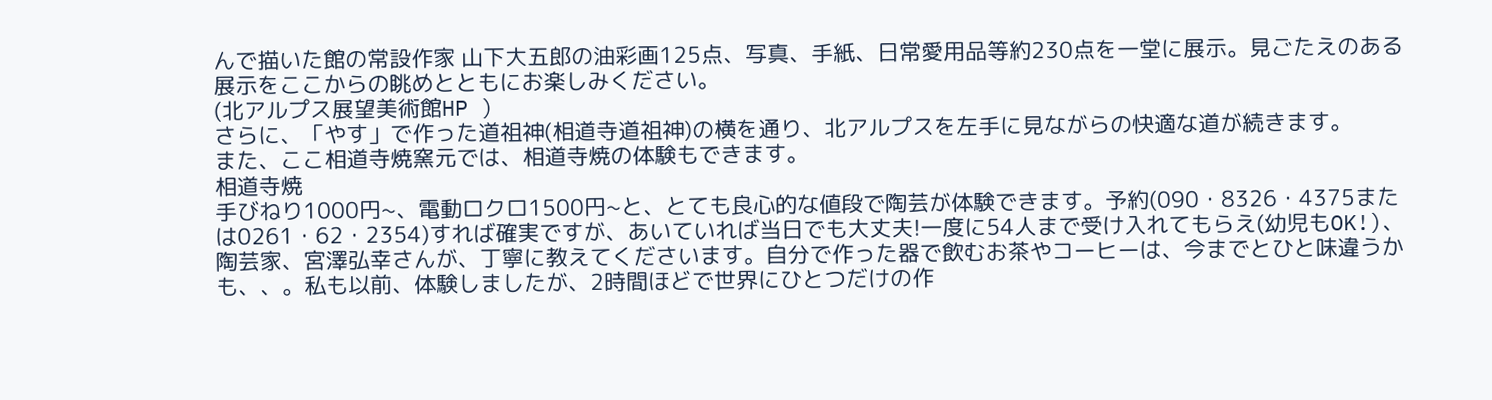んで描いた館の常設作家 山下大五郎の油彩画125点、写真、手紙、日常愛用品等約230点を一堂に展示。見ごたえのある展示をここからの眺めとともにお楽しみください。
(北アルプス展望美術館HP )
さらに、「やす」で作った道祖神(相道寺道祖神)の横を通り、北アルプスを左手に見ながらの快適な道が続きます。
また、ここ相道寺焼窯元では、相道寺焼の体験もできます。
相道寺焼
手びねり1000円~、電動ロクロ1500円~と、とても良心的な値段で陶芸が体験できます。予約(090・8326・4375または0261・62・2354)すれば確実ですが、あいていれば当日でも大丈夫!一度に54人まで受け入れてもらえ(幼児もOK!)、陶芸家、宮澤弘幸さんが、丁寧に教えてくださいます。自分で作った器で飲むお茶やコーヒーは、今までとひと味違うかも、、。私も以前、体験しましたが、2時間ほどで世界にひとつだけの作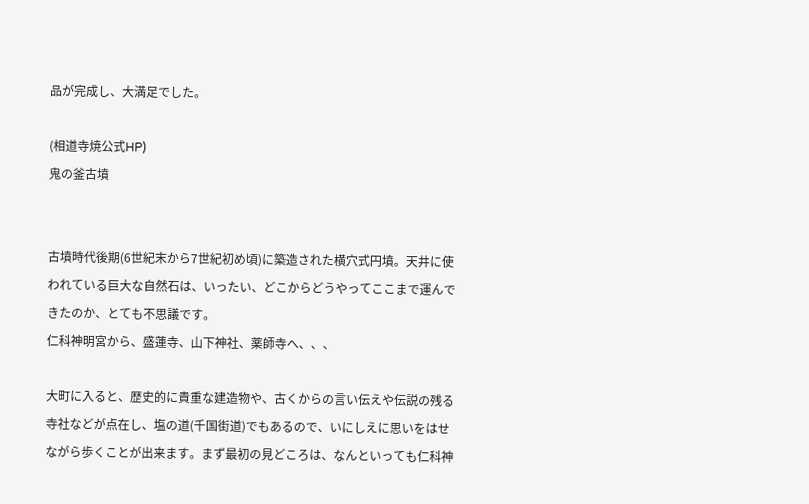品が完成し、大満足でした。

(相道寺焼公式HP)
鬼の釜古墳


古墳時代後期(6世紀末から7世紀初め頃)に築造された横穴式円墳。天井に使われている巨大な自然石は、いったい、どこからどうやってここまで運んできたのか、とても不思議です。
仁科神明宮から、盛蓮寺、山下神社、薬師寺へ、、、

大町に入ると、歴史的に貴重な建造物や、古くからの言い伝えや伝説の残る寺社などが点在し、塩の道(千国街道)でもあるので、いにしえに思いをはせながら歩くことが出来ます。まず最初の見どころは、なんといっても仁科神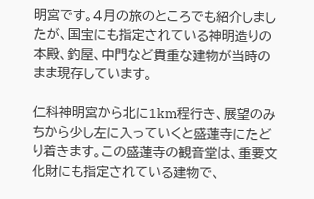明宮です。4月の旅のところでも紹介しましたが、国宝にも指定されている神明造りの本殿、釣屋、中門など貴重な建物が当時のまま現存しています。

仁科神明宮から北に1km程行き、展望のみちから少し左に入っていくと盛蓮寺にたどり着きます。この盛蓮寺の観音堂は、重要文化財にも指定されている建物で、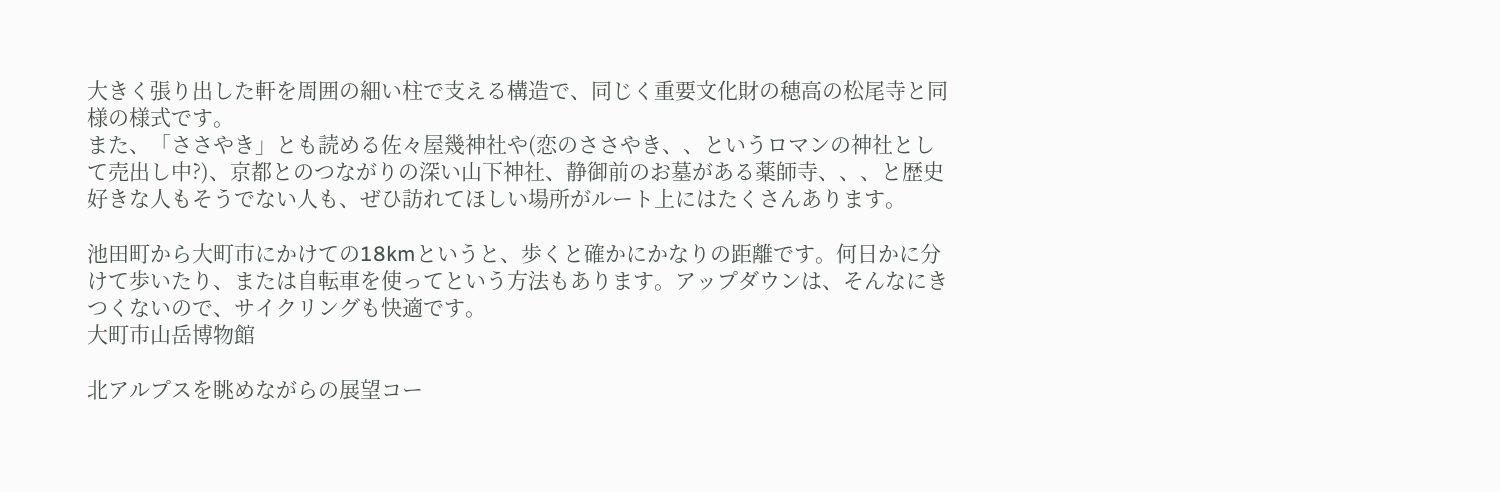大きく張り出した軒を周囲の細い柱で支える構造で、同じく重要文化財の穂高の松尾寺と同様の様式です。
また、「ささやき」とも読める佐々屋幾神社や(恋のささやき、、というロマンの神社として売出し中?)、京都とのつながりの深い山下神社、静御前のお墓がある薬師寺、、、と歴史好きな人もそうでない人も、ぜひ訪れてほしい場所がルート上にはたくさんあります。

池田町から大町市にかけての18kmというと、歩くと確かにかなりの距離です。何日かに分けて歩いたり、または自転車を使ってという方法もあります。アップダウンは、そんなにきつくないので、サイクリングも快適です。
大町市山岳博物館

北アルプスを眺めながらの展望コー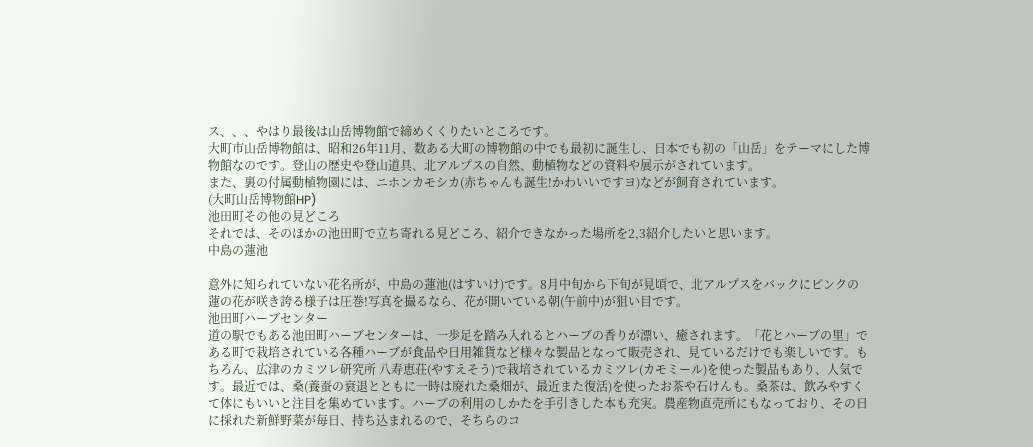ス、、、やはり最後は山岳博物館で締めくくりたいところです。
大町市山岳博物館は、昭和26年11月、数ある大町の博物館の中でも最初に誕生し、日本でも初の「山岳」をテーマにした博物館なのです。登山の歴史や登山道具、北アルプスの自然、動植物などの資料や展示がされています。
また、裏の付属動植物園には、ニホンカモシカ(赤ちゃんも誕生!かわいいですヨ)などが飼育されています。
(大町山岳博物館HP)
池田町その他の見どころ
それでは、そのほかの池田町で立ち寄れる見どころ、紹介できなかった場所を2,3紹介したいと思います。
中島の蓮池

意外に知られていない花名所が、中島の蓮池(はすいけ)です。8月中旬から下旬が見頃で、北アルプスをバックにピンクの蓮の花が咲き誇る様子は圧巻!写真を撮るなら、花が開いている朝(午前中)が狙い目です。
池田町ハーブセンター
道の駅でもある池田町ハーブセンターは、一歩足を踏み入れるとハーブの香りが漂い、癒されます。「花とハーブの里」である町で栽培されている各種ハーブが食品や日用雑貨など様々な製品となって販売され、見ているだけでも楽しいです。もちろん、広津のカミツレ研究所 八寿恵荘(やすえそう)で栽培されているカミツレ(カモミール)を使った製品もあり、人気です。最近では、桑(養蚕の衰退とともに一時は廃れた桑畑が、最近また復活)を使ったお茶や石けんも。桑茶は、飲みやすくて体にもいいと注目を集めています。ハーブの利用のしかたを手引きした本も充実。農産物直売所にもなっており、その日に採れた新鮮野菜が毎日、持ち込まれるので、そちらのコ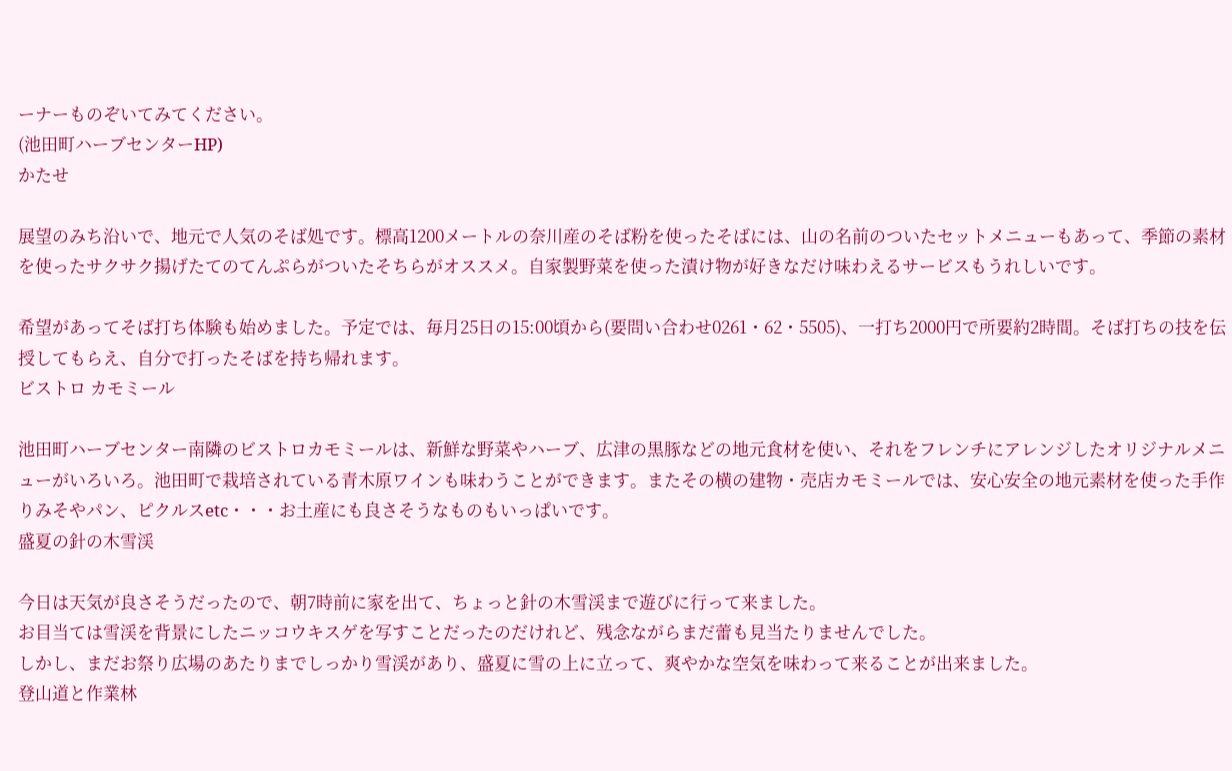ーナーものぞいてみてください。
(池田町ハーブセンターHP)
かたせ

展望のみち沿いで、地元で人気のそば処です。標高1200メートルの奈川産のそば粉を使ったそばには、山の名前のついたセットメニューもあって、季節の素材を使ったサクサク揚げたてのてんぷらがついたそちらがオススメ。自家製野菜を使った漬け物が好きなだけ味わえるサービスもうれしいです。

希望があってそば打ち体験も始めました。予定では、毎月25日の15:00頃から(要問い合わせ0261・62・5505)、一打ち2000円で所要約2時間。そば打ちの技を伝授してもらえ、自分で打ったそばを持ち帰れます。
ビストロ カモミール

池田町ハーブセンター南隣のビストロカモミールは、新鮮な野菜やハーブ、広津の黒豚などの地元食材を使い、それをフレンチにアレンジしたオリジナルメニューがいろいろ。池田町で栽培されている青木原ワインも味わうことができます。またその横の建物・売店カモミールでは、安心安全の地元素材を使った手作りみそやパン、ピクルスetc・・・お土産にも良さそうなものもいっぱいです。
盛夏の針の木雪渓

今日は天気が良さそうだったので、朝7時前に家を出て、ちょっと針の木雪渓まで遊びに行って来ました。
お目当ては雪渓を背景にしたニッコウキスゲを写すことだったのだけれど、残念ながらまだ蕾も見当たりませんでした。
しかし、まだお祭り広場のあたりまでしっかり雪渓があり、盛夏に雪の上に立って、爽やかな空気を味わって来ることが出来ました。
登山道と作業林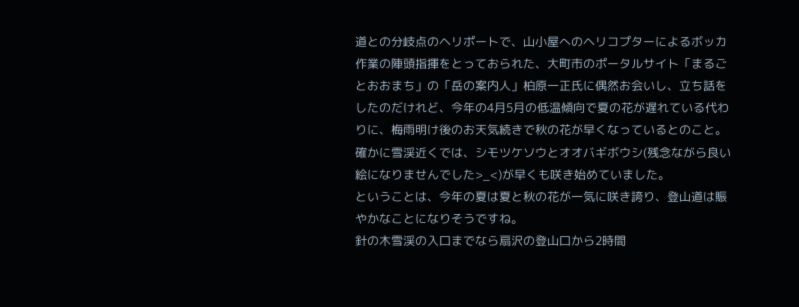道との分岐点のヘリポートで、山小屋へのヘリコプターによるボッカ作業の陣頭指揮をとっておられた、大町市のポータルサイト「まるごとおおまち」の「岳の案内人」柏原一正氏に偶然お会いし、立ち話をしたのだけれど、今年の4月5月の低温傾向で夏の花が遅れている代わりに、梅雨明け後のお天気続きで秋の花が早くなっているとのこと。
確かに雪渓近くでは、シモツケソウとオオバギボウシ(残念ながら良い絵になりませんでした>_<)が早くも咲き始めていました。
ということは、今年の夏は夏と秋の花が一気に咲き誇り、登山道は賑やかなことになりそうですね。
針の木雪渓の入口までなら扇沢の登山口から2時間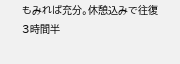もみれば充分。休憩込みで往復3時間半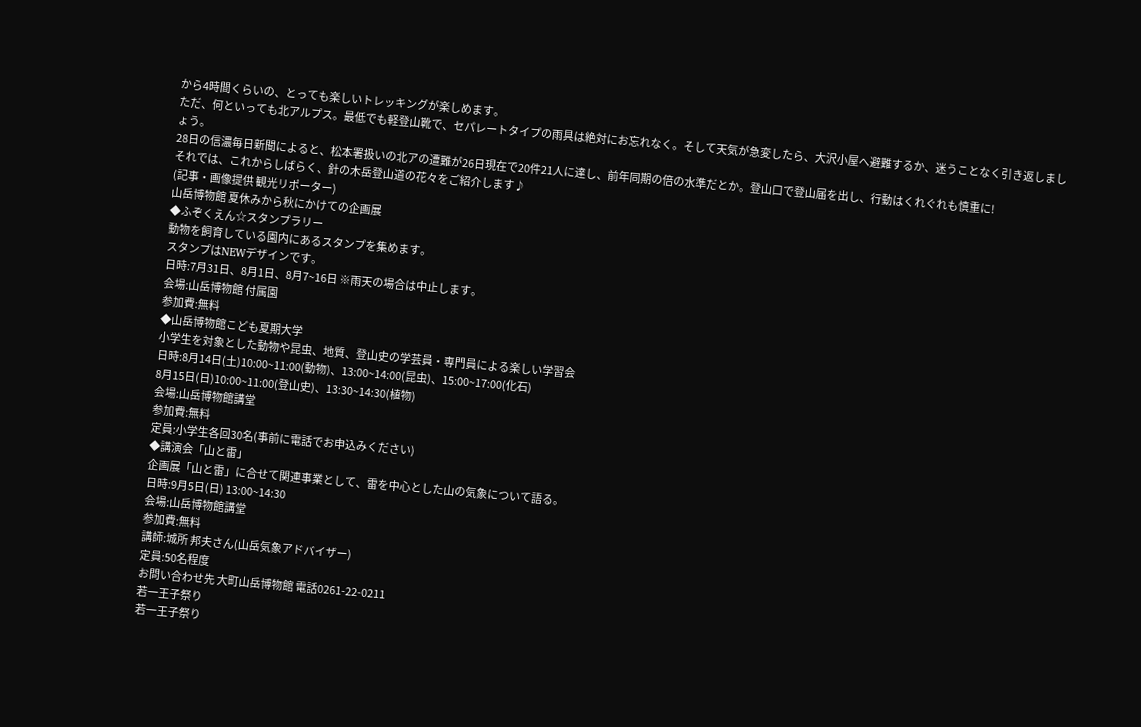から4時間くらいの、とっても楽しいトレッキングが楽しめます。
ただ、何といっても北アルプス。最低でも軽登山靴で、セパレートタイプの雨具は絶対にお忘れなく。そして天気が急変したら、大沢小屋へ避難するか、迷うことなく引き返しましょう。
28日の信濃毎日新聞によると、松本署扱いの北アの遭難が26日現在で20件21人に達し、前年同期の倍の水準だとか。登山口で登山届を出し、行動はくれぐれも慎重に!
それでは、これからしばらく、針の木岳登山道の花々をご紹介します♪
(記事・画像提供 観光リポーター)
山岳博物館 夏休みから秋にかけての企画展
◆ふぞくえん☆スタンプラリー
動物を飼育している園内にあるスタンプを集めます。
スタンプはNEWデザインです。
日時:7月31日、8月1日、8月7~16日 ※雨天の場合は中止します。
会場:山岳博物館 付属園
参加費:無料
◆山岳博物館こども夏期大学
小学生を対象とした動物や昆虫、地質、登山史の学芸員・専門員による楽しい学習会
日時:8月14日(土)10:00~11:00(動物)、13:00~14:00(昆虫)、15:00~17:00(化石)
8月15日(日)10:00~11:00(登山史)、13:30~14:30(植物)
会場:山岳博物館講堂
参加費:無料
定員:小学生各回30名(事前に電話でお申込みください)
◆講演会「山と雷」
企画展「山と雷」に合せて関連事業として、雷を中心とした山の気象について語る。
日時:9月5日(日) 13:00~14:30
会場:山岳博物館講堂
参加費:無料
講師:城所 邦夫さん(山岳気象アドバイザー)
定員:50名程度
お問い合わせ先 大町山岳博物館 電話0261-22-0211
若一王子祭り
若一王子祭り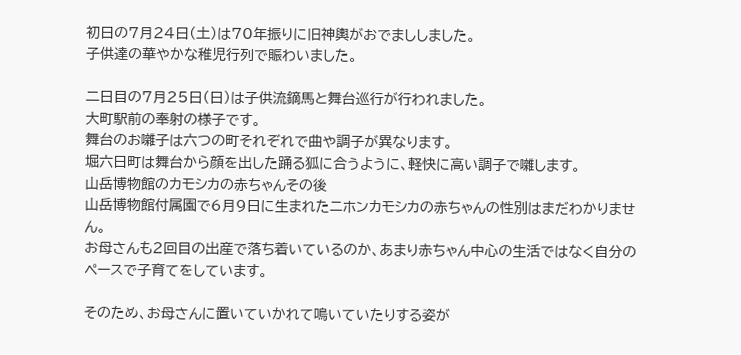初日の7月24日(土)は70年振りに旧神輿がおでまししました。
子供達の華やかな稚児行列で賑わいました。

二日目の7月25日(日)は子供流鏑馬と舞台巡行が行われました。
大町駅前の奉射の様子です。
舞台のお囃子は六つの町それぞれで曲や調子が異なります。
堀六日町は舞台から顔を出した踊る狐に合うように、軽快に高い調子で囃します。
山岳博物館のカモシカの赤ちゃんその後
山岳博物館付属園で6月9日に生まれたニホンカモシカの赤ちゃんの性別はまだわかりません。
お母さんも2回目の出産で落ち着いているのか、あまり赤ちゃん中心の生活ではなく自分のペースで子育てをしています。

そのため、お母さんに置いていかれて鳴いていたりする姿が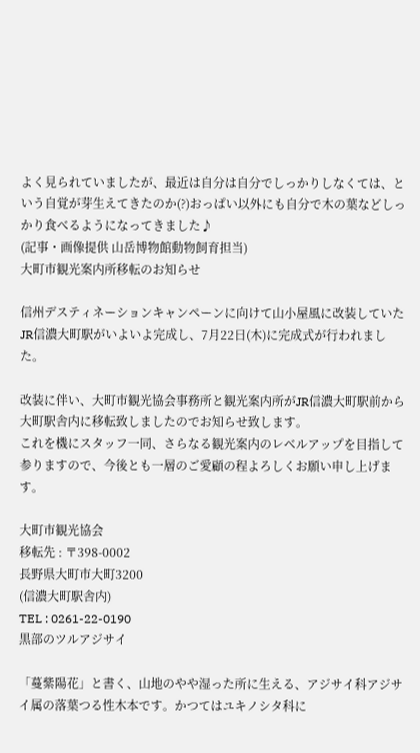よく見られていましたが、最近は自分は自分でしっかりしなくては、という自覚が芽生えてきたのか(?)おっぱい以外にも自分で木の葉などしっかり食べるようになってきました♪
(記事・画像提供 山岳博物館動物飼育担当)
大町市観光案内所移転のお知らせ

信州デスティネーションキャンペーンに向けて山小屋風に改装していたJR信濃大町駅がいよいよ完成し、7月22日(木)に完成式が行われました。

改装に伴い、大町市観光協会事務所と観光案内所がJR信濃大町駅前から大町駅舎内に移転致しましたのでお知らせ致します。
これを機にスタッフ一同、さらなる観光案内のレベルアップを目指して参りますので、今後とも一層のご愛顧の程よろしくお願い申し上げます。

大町市観光協会
移転先 : 〒398-0002
長野県大町市大町3200
(信濃大町駅舎内)
TEL : 0261-22-0190
黒部のツルアジサイ

「蔓紫陽花」と書く、山地のやや湿った所に生える、アジサイ科アジサイ属の落葉つる性木本です。かつてはユキノシタ科に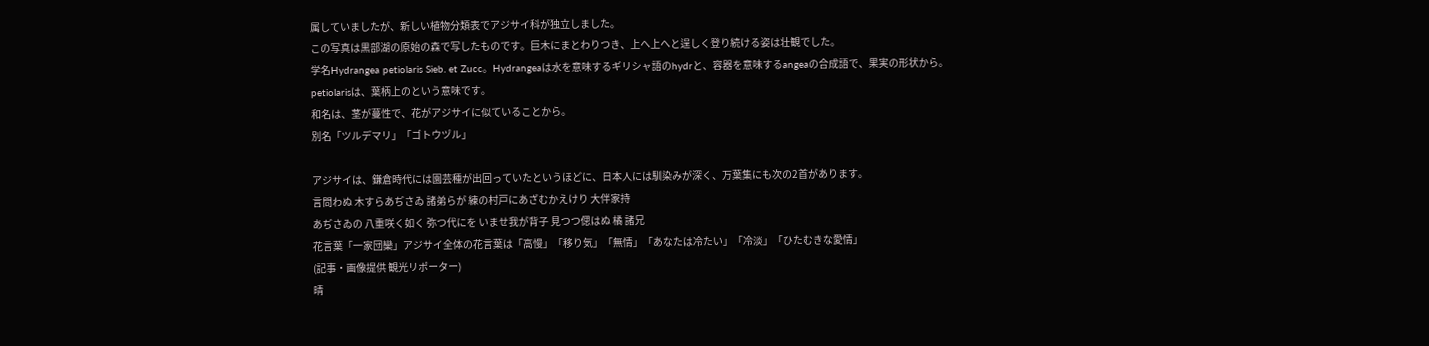属していましたが、新しい植物分類表でアジサイ科が独立しました。
この写真は黒部湖の原始の森で写したものです。巨木にまとわりつき、上へ上へと逞しく登り続ける姿は壮観でした。
学名Hydrangea petiolaris Sieb. et Zucc。Hydrangeaは水を意味するギリシャ語のhydrと、容器を意味するangeaの合成語で、果実の形状から。
petiolarisは、葉柄上のという意味です。
和名は、茎が蔓性で、花がアジサイに似ていることから。
別名「ツルデマリ」「ゴトウヅル」

アジサイは、鎌倉時代には園芸種が出回っていたというほどに、日本人には馴染みが深く、万葉集にも次の2首があります。
言問わぬ 木すらあぢさゐ 諸弟らが 練の村戸にあざむかえけり 大伴家持
あぢさゐの 八重咲く如く 弥つ代にを いませ我が背子 見つつ偲はぬ 橘 諸兄
花言葉「一家団欒」アジサイ全体の花言葉は「高慢」「移り気」「無情」「あなたは冷たい」「冷淡」「ひたむきな愛情」
(記事・画像提供 観光リポーター)
晴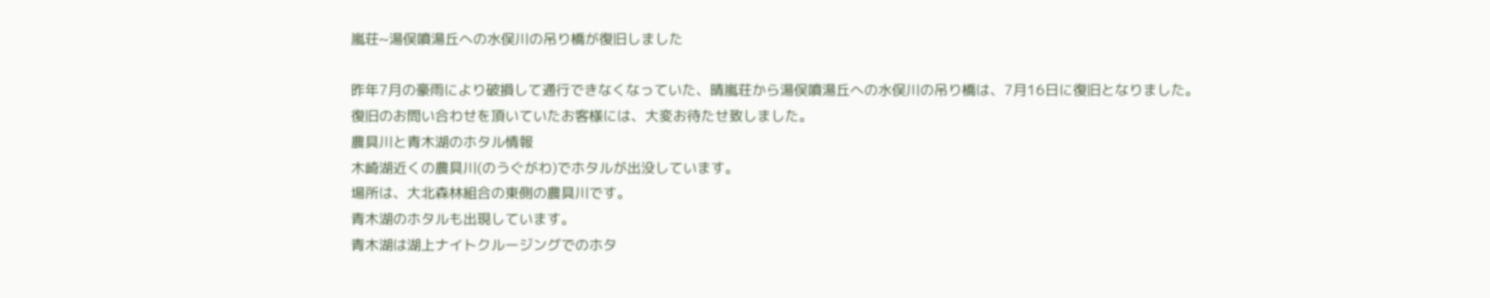嵐荘~湯俣噴湯丘への水俣川の吊り橋が復旧しました

昨年7月の豪雨により破損して通行できなくなっていた、晴嵐荘から湯俣噴湯丘への水俣川の吊り橋は、7月16日に復旧となりました。
復旧のお問い合わせを頂いていたお客様には、大変お待たせ致しました。
農具川と青木湖のホタル情報
木崎湖近くの農具川(のうぐがわ)でホタルが出没しています。
場所は、大北森林組合の東側の農具川です。
青木湖のホタルも出現しています。
青木湖は湖上ナイトクルージングでのホタ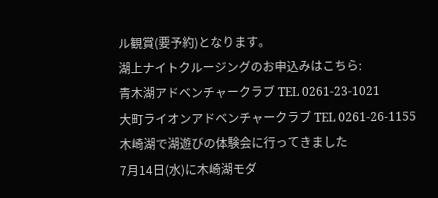ル観賞(要予約)となります。
湖上ナイトクルージングのお申込みはこちら:
青木湖アドベンチャークラブ TEL 0261-23-1021
大町ライオンアドベンチャークラブ TEL 0261-26-1155
木崎湖で湖遊びの体験会に行ってきました
7月14日(水)に木崎湖モダ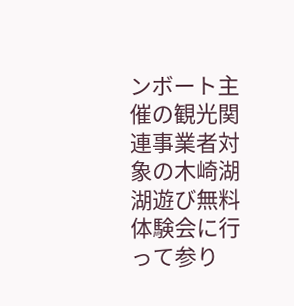ンボート主催の観光関連事業者対象の木崎湖湖遊び無料体験会に行って参り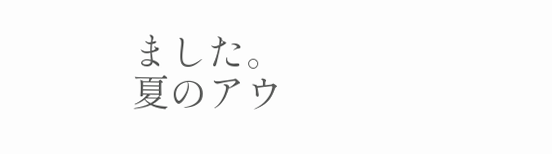ました。
夏のアウ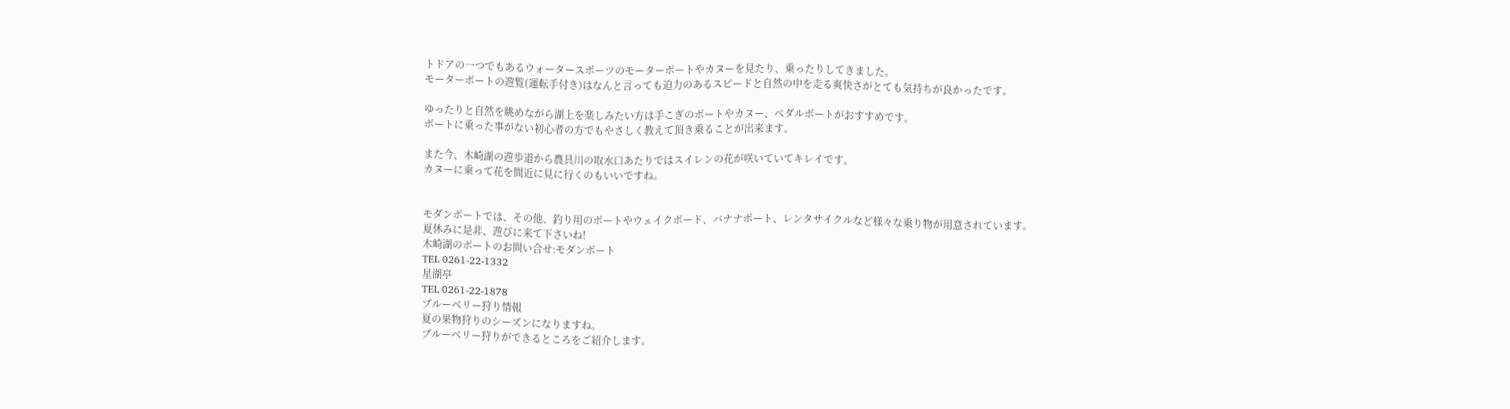トドアの一つでもあるウォータースポーツのモーターボートやカヌーを見たり、乗ったりしてきました。
モーターボートの遊覧(運転手付き)はなんと言っても迫力のあるスピードと自然の中を走る爽快さがとても気持ちが良かったです。

ゆったりと自然を眺めながら湖上を楽しみたい方は手こぎのボートやカヌー、ペダルボートがおすすめです。
ボートに乗った事がない初心者の方でもやさしく教えて頂き乗ることが出来ます。

また今、木崎湖の遊歩道から農具川の取水口あたりではスイレンの花が咲いていてキレイです。
カヌーに乗って花を間近に見に行くのもいいですね。


モダンボートでは、その他、釣り用のボートやウェイクボード、バナナボート、レンタサイクルなど様々な乗り物が用意されています。
夏休みに是非、遊びに来て下さいね!
木崎湖のボートのお問い合せ:モダンボート
TEL 0261-22-1332
星湖亭
TEL 0261-22-1878
ブルーベリー狩り情報
夏の果物狩りのシーズンになりますね。
ブルーベリー狩りができるところをご紹介します。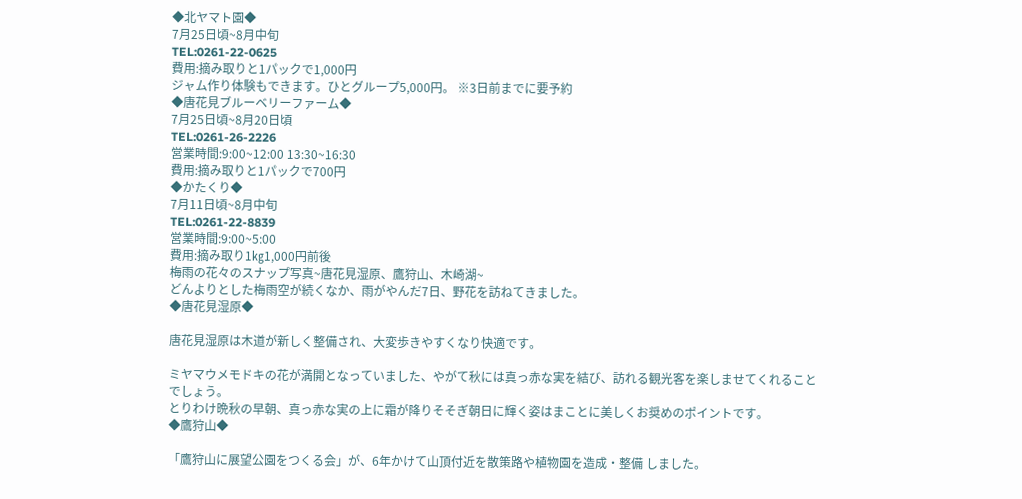◆北ヤマト園◆
7月25日頃~8月中旬
TEL:0261-22-0625
費用:摘み取りと1パックで1,000円
ジャム作り体験もできます。ひとグループ5,000円。 ※3日前までに要予約
◆唐花見ブルーベリーファーム◆
7月25日頃~8月20日頃
TEL:0261-26-2226
営業時間:9:00~12:00 13:30~16:30
費用:摘み取りと1パックで700円
◆かたくり◆
7月11日頃~8月中旬
TEL:0261-22-8839
営業時間:9:00~5:00
費用:摘み取り1㎏1,000円前後
梅雨の花々のスナップ写真~唐花見湿原、鷹狩山、木崎湖~
どんよりとした梅雨空が続くなか、雨がやんだ7日、野花を訪ねてきました。
◆唐花見湿原◆

唐花見湿原は木道が新しく整備され、大変歩きやすくなり快適です。

ミヤマウメモドキの花が満開となっていました、やがて秋には真っ赤な実を結び、訪れる観光客を楽しませてくれることでしょう。
とりわけ晩秋の早朝、真っ赤な実の上に霜が降りそそぎ朝日に輝く姿はまことに美しくお奨めのポイントです。
◆鷹狩山◆

「鷹狩山に展望公園をつくる会」が、6年かけて山頂付近を散策路や植物園を造成・整備 しました。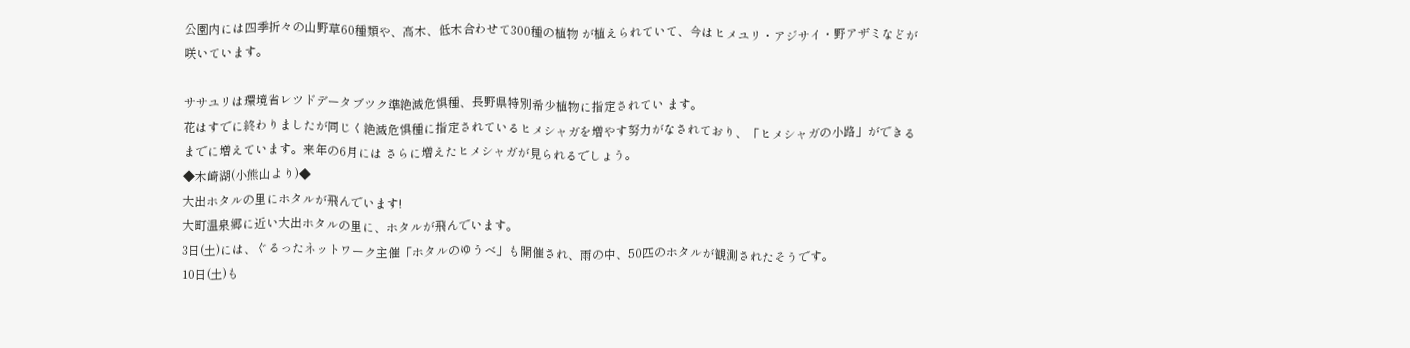公園内には四季折々の山野草60種類や、高木、低木合わせて300種の植物 が植えられていて、今はヒメユリ・アジサイ・野アザミなどが咲いています。

ササユリは環境省レツドデータブツク準絶滅危惧種、長野県特別希少植物に指定されてい ます。
花はすでに終わりましたが同じく絶滅危惧種に指定されているヒメシャガを増やす努力がなされており、「ヒメシャガの小路」ができるまでに増えています。来年の6月には さらに増えたヒメシャガが見られるでしょう。
◆木崎湖(小熊山より)◆
大出ホタルの里にホタルが飛んでいます!
大町温泉郷に近い大出ホタルの里に、ホタルが飛んでいます。
3日(土)には、ぐるったネットワーク主催「ホタルのゆうべ」も開催され、雨の中、50匹のホタルが観測されたそうです。
10日(土)も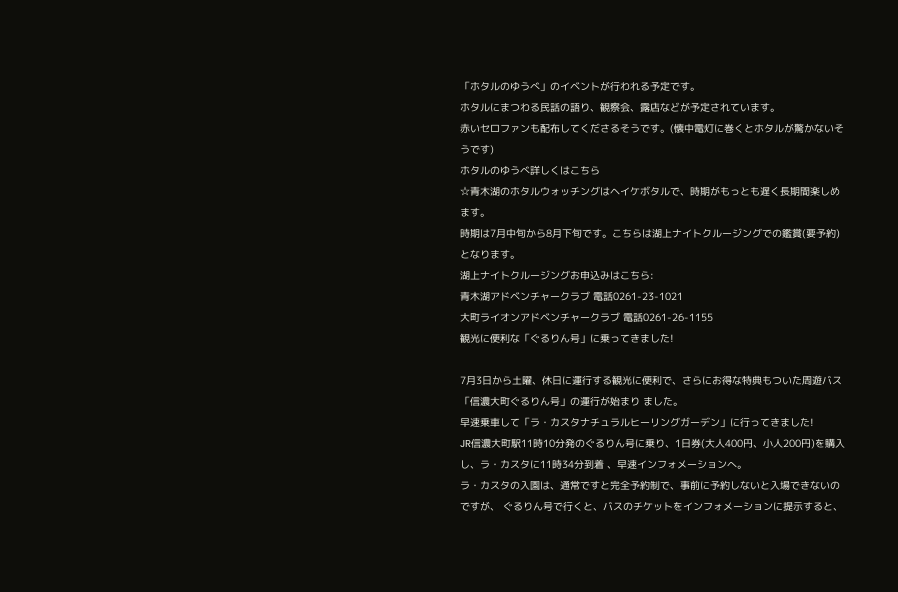「ホタルのゆうべ」のイベントが行われる予定です。
ホタルにまつわる民話の語り、観察会、露店などが予定されています。
赤いセロファンも配布してくださるそうです。(懐中電灯に巻くとホタルが驚かないそうです)
ホタルのゆうべ詳しくはこちら
☆青木湖のホタルウォッチングはヘイケボタルで、時期がもっとも遅く長期間楽しめます。
時期は7月中旬から8月下旬です。こちらは湖上ナイトクルージングでの鑑賞(要予約)となります。
湖上ナイトクルージングお申込みはこちら:
青木湖アドベンチャークラブ 電話0261-23-1021
大町ライオンアドベンチャークラブ 電話0261-26-1155
観光に便利な「ぐるりん号」に乗ってきました!

7月3日から土曜、休日に運行する観光に便利で、さらにお得な特典もついた周遊バス「信濃大町ぐるりん号」の運行が始まり ました。
早速乗車して「ラ・カスタナチュラルヒーリングガーデン」に行ってきました!
JR信濃大町駅11時10分発のぐるりん号に乗り、1日券(大人400円、小人200円)を購入し、ラ・カスタに11時34分到着 、早速インフォメーションへ。
ラ・カスタの入園は、通常ですと完全予約制で、事前に予約しないと入場できないのですが、 ぐるりん号で行くと、バスのチケットをインフォメーションに提示すると、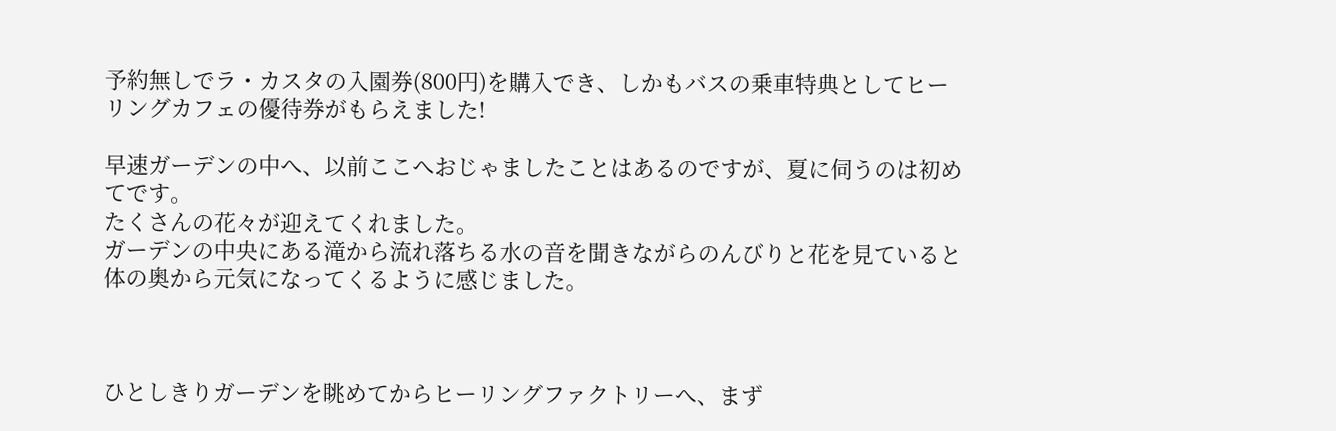予約無しでラ・カスタの入園券(800円)を購入でき、しかもバスの乗車特典としてヒーリングカフェの優待券がもらえました!

早速ガーデンの中へ、以前ここへおじゃましたことはあるのですが、夏に伺うのは初めてです。
たくさんの花々が迎えてくれました。
ガーデンの中央にある滝から流れ落ちる水の音を聞きながらのんびりと花を見ていると体の奥から元気になってくるように感じました。



ひとしきりガーデンを眺めてからヒーリングファクトリーへ、まず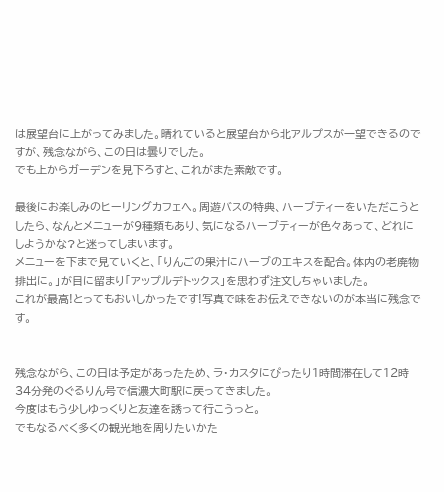は展望台に上がってみました。晴れていると展望台から北アルプスが一望できるのですが、残念ながら、この日は曇りでした。
でも上からガーデンを見下ろすと、これがまた素敵です。

最後にお楽しみのヒーリングカフェへ。周遊バスの特典、ハーブティーをいただこうとしたら、なんとメニューが9種類もあり、気になるハーブティーが色々あって、どれにしようかな?と迷ってしまいます。
メニューを下まで見ていくと、「りんごの果汁にハーブのエキスを配合。体内の老廃物排出に。」が目に留まり「アップルデトックス」を思わず注文しちゃいました。
これが最高!とってもおいしかったです!写真で味をお伝えできないのが本当に残念です。


残念ながら、この日は予定があったため、ラ・カスタにぴったり1時間滞在して12時34分発のぐるりん号で信濃大町駅に戻ってきました。
今度はもう少しゆっくりと友達を誘って行こうっと。
でもなるべく多くの観光地を周りたいかた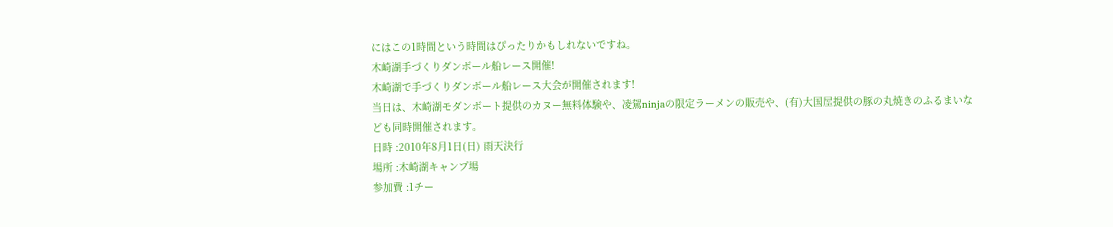にはこの1時間という時間はぴったりかもしれないですね。
木崎湖手づくりダンボール船レース開催!
木崎湖で手づくりダンボール船レース大会が開催されます!
当日は、木崎湖モダンボート提供のカヌー無料体験や、凌駕ninjaの限定ラーメンの販売や、(有)大国屋提供の豚の丸焼きのふるまいなども同時開催されます。
日時 :2010年8月1日(日) 雨天決行
場所 :木崎湖キャンプ場
参加費 :1チー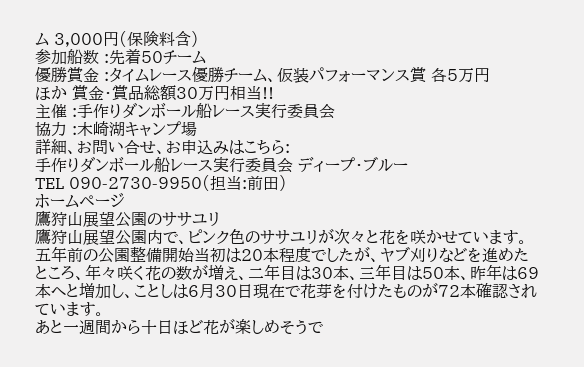ム 3,000円(保険料含)
参加船数 :先着50チーム
優勝賞金 :タイムレース優勝チーム、仮装パフォーマンス賞 各5万円
ほか 賞金・賞品総額30万円相当!!
主催 :手作りダンボール船レース実行委員会
協力 :木崎湖キャンプ場
詳細、お問い合せ、お申込みはこちら:
手作りダンボール船レース実行委員会 ディープ・ブルー
TEL 090-2730-9950(担当:前田)
ホームページ
鷹狩山展望公園のササユリ
鷹狩山展望公園内で、ピンク色のササユリが次々と花を咲かせています。
五年前の公園整備開始当初は20本程度でしたが、ヤブ刈りなどを進めたところ、年々咲く花の数が増え、二年目は30本、三年目は50本、昨年は69本へと増加し、ことしは6月30日現在で花芽を付けたものが72本確認されています。
あと一週間から十日ほど花が楽しめそうで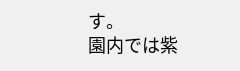す。
園内では紫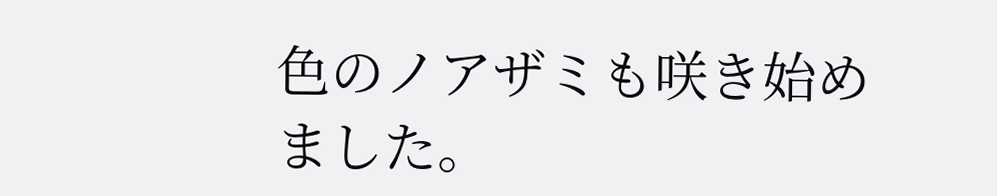色のノアザミも咲き始めました。